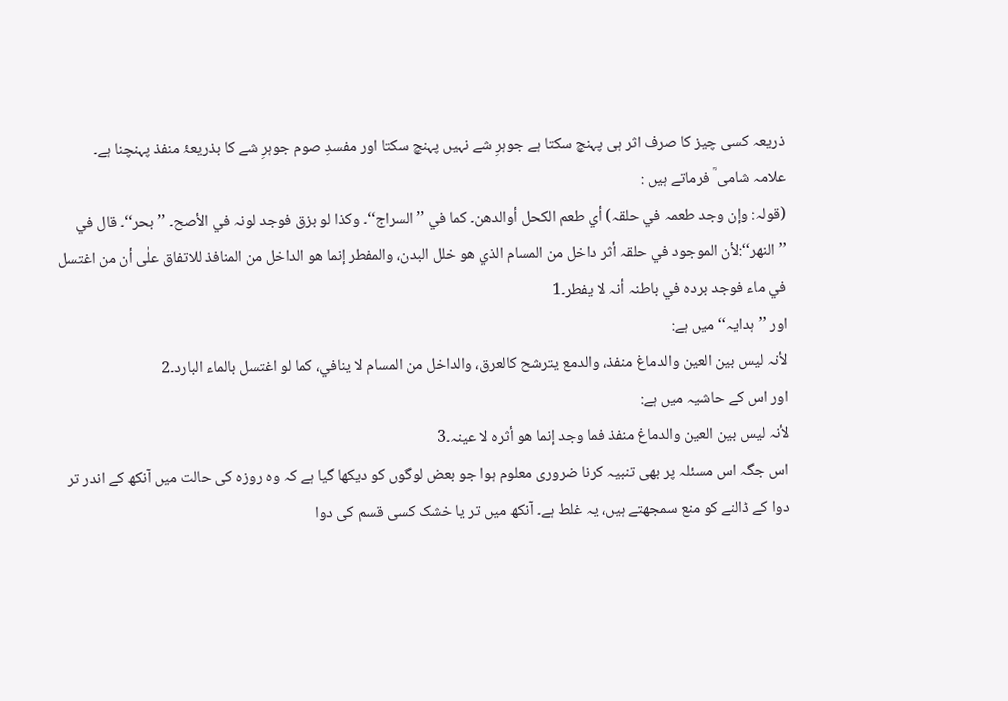ذریعہ کسی چیز کا صرف اثر ہی پہنچ سکتا ہے جوہرِ شے نہیں پہنچ سکتا اور مفسدِ صوم جوہرِ شے کا بذریعۂ منفذ پہنچنا ہے۔
علامہ شامی ؒ فرماتے ہیں :
(قولہ: وإن وجد طعمہ في حلقہ) أي طعم الکحل أوالدھن۔ کما في ’’السراج‘‘۔ وکذا لو بزق فوجد لونہ في الأصح۔ ’’بحر‘‘۔ قال في ’’النھر‘‘:لأن الموجود في حلقہ أثر داخل من المسام الذي ھو خلل البدن، والمفطر إنما ھو الداخل من المنافذ للاتفاق علٰی أن من اغتسل في ماء فوجد بردہ في باطنہ أنہ لا یفطر۔1
اور ’’ہدایہ‘‘ میں ہے:
لأنہ لیس بین العین والدماغ منفذ، والدمع یترشح کالعرق، والداخل من المسام لا ینافي، کما لو اغتسل بالماء البارد۔2
اور اس کے حاشیہ میں ہے:
لأنہ لیس بین العین والدماغ منفذ فما وجد إنما ھو أثرہ لا عینہ۔3
اس جگہ اس مسئلہ پر بھی تنبیہ کرنا ضروری معلوم ہوا جو بعض لوگوں کو دیکھا گیا ہے کہ وہ روزہ کی حالت میں آنکھ کے اندر تر دوا کے ڈالنے کو منع سمجھتے ہیں، یہ غلط ہے۔ آنکھ میں تر یا خشک کسی قسم کی دوا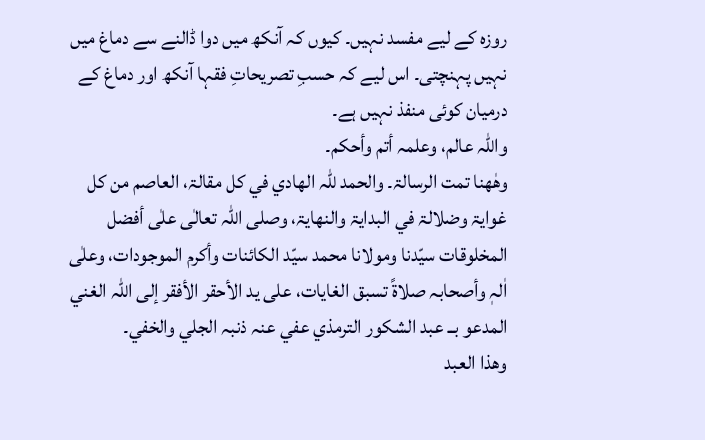روزہ کے لیے مفسد نہیں۔ کیوں کہ آنکھ میں دوا ڈالنے سے دماغ میں نہیں پہنچتی۔ اس لیے کہ حسبِ تصریحاتِ فقہا آنکھ اور دماغ کے درمیان کوئی منفذ نہیں ہے۔
واللّٰہ عالم، وعلمہ أتم وأحکم۔
وھٰھنا تمت الرسالۃ۔ والحمد للّٰہ الھادي في کل مقالۃ، العاصم من کل غوایۃ وضلالۃ في البدایۃ والنھایۃ، وصلی اللّٰہ تعالٰی علٰی أفضل المخلوقات سیّدنا ومولانا محمد سیّد الکائنات وأکرم الموجودات، وعلٰی اٰلہٖ وأصحابہ صلاۃً تسبق الغایات، علی ید الأحقر الأفقر إلی اللّٰہ الغني المدعو بــ عبد الشکور الترمذي عفي عنہ ذنبہ الجلي والخفي۔
وھذا العبد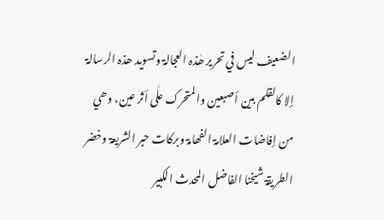الضعیف لیس في تحریر ھٰذہ العجالۃ وتسوید ھذہ الرسالۃ إلا کالقلم بین أصبعین والمتحرک علٰی أثر عین، وھي من إفاضات العلامۃ الفھامۃ وبرکات حبر الشریعۃ وخضر الطریقۃ شیخنا الفاضل المحدث الکبیر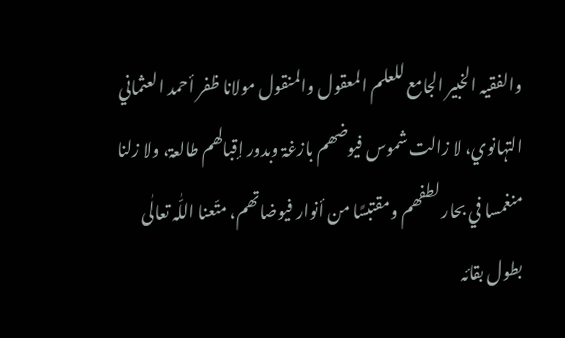والفقیہ الخبیر الجامع للعلم المعقول والمنقول مولانا ظفر أحمد العثماني التہانوي، لا زالت شموس فیوضھم بازغۃ وبدور إقبالھم طالعۃ، ولا زلنا منغمسا في بحار لطفھم ومقتبسًا من أنوار فیوضاتھم، متّعنا اللّٰہ تعالٰی بطول بقائہ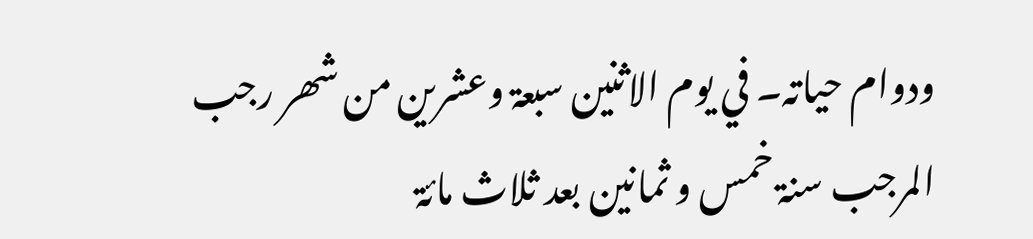ودوام حیاتہ۔ في یوم الاثنین سبعۃ وعشرین من شھر رجب المرجب سنۃ خمس و ثمانین بعد ثلاث مائۃ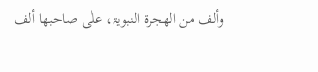وألف من الھجرۃ النبویۃ، علٰی صاحبھا ألف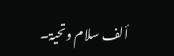ألف سلام وتحیۃ۔